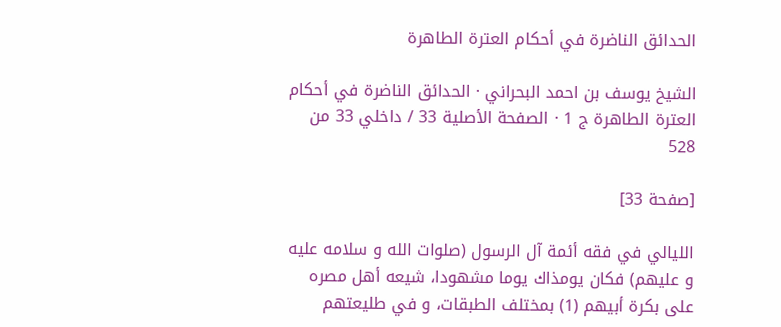الحدائق الناضرة في أحكام العترة الطاهرة

الشيخ يوسف بن احمد البحراني · الحدائق الناضرة في أحكام العترة الطاهرة ج 1 · الصفحة الأصلية 33 / داخلي 33 من 528

[صفحة 33]

الليالي في فقه أئمة آل الرسول (صلوات الله و سلامه عليه و عليهم) فكان يومذاك يوما مشهودا، شيعه أهل مصره على بكرة أبيهم (1) بمختلف الطبقات، و في طليعتهم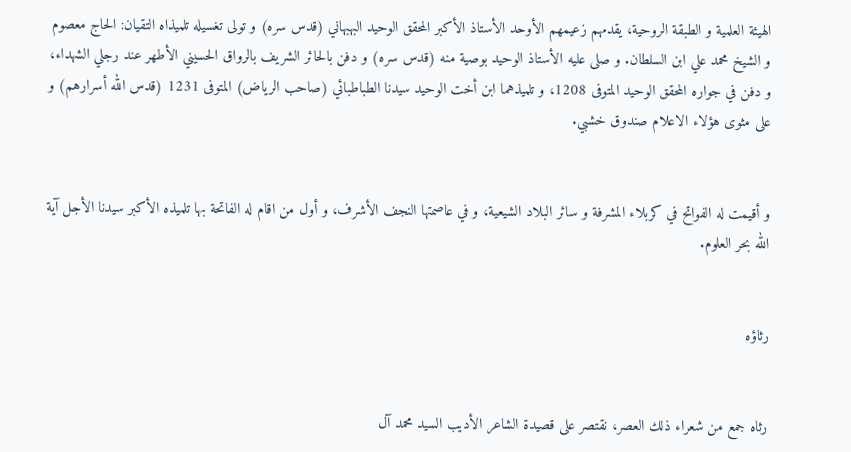الهيئة العلمية و الطبقة الروحية، يقدمهم زعيمهم الأوحد الأستاذ الأكبر المحقق الوحيد البهبهاني (قدس سره) و تولى تغسيله تلميذاه التقيان: الحاج معصوم و الشيخ محمد علي ابن السلطان. و صلى عليه الأستاذ الوحيد بوصية منه (قدس سره) و دفن بالحائر الشريف بالرواق الحسيني الأطهر عند رجلي الشهداء، و دفن في جواره المحقق الوحيد المتوفى 1208، و تلميذهما ابن أخت الوحيد سيدنا الطباطبائي (صاحب الرياض) المتوفى 1231 (قدس الله أسرارهم) و على مثوى هؤلاء الاعلام صندوق خشبي.


و أقيمت له الفواتح في كربلاء المشرفة و سائر البلاد الشيعية، و في عاصمتها النجف الأشرف، و أول من اقام له الفاتحة بها تلميذه الأكبر سيدنا الأجل آية الله بحر العلوم.


رثاؤه


رثاه جمع من شعراء ذلك العصر، نقتصر على قصيدة الشاعر الأديب السيد محمد آل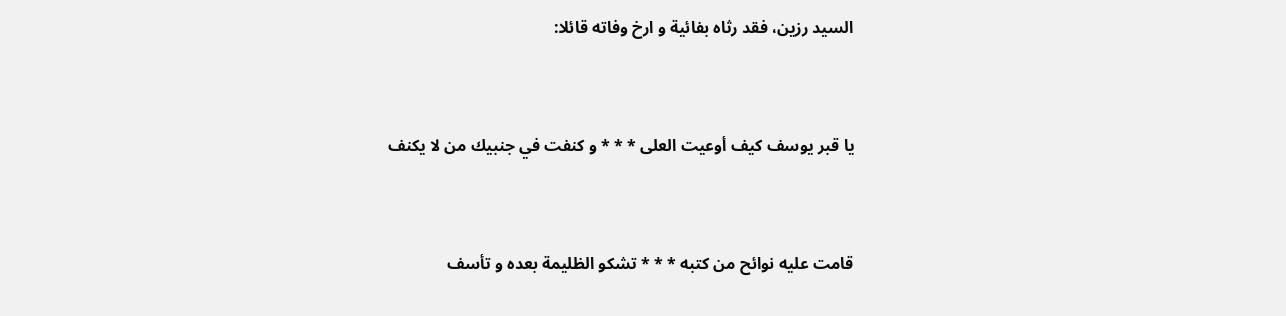السيد رزين، فقد رثاه بفائية و ارخ وفاته قائلا:


يا قبر يوسف كيف أوعيت العلى * * * و كنفت في جنبيك من لا يكنف


قامت عليه نوائح من كتبه * * * تشكو الظليمة بعده و تأسف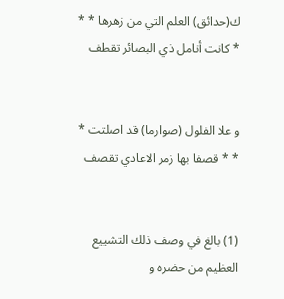ك(حدائق) العلم التي من زهرها * * * كانت أنامل ذي البصائر تقطف


و علا الفلول (صوارما) قد اصلتت * * * قصفا بها زمر الاعادي تقصف


(1) بالغ في وصف ذلك التشييع العظيم من حضره و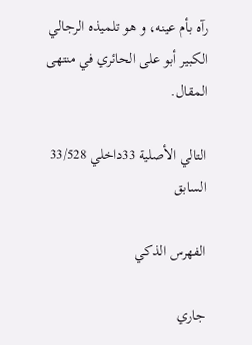رآه بأم عينه، و هو تلميذه الرجالي الكبير أبو على الحائري في منتهى المقال.

التالي الأصلية 33داخلي 33/528 السابق

الفهرس الذكي

جاري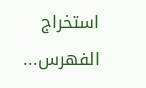استخراج الفهرس...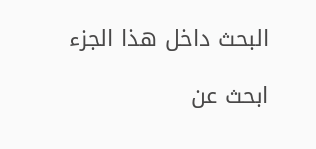البحث داخل هذا الجزء

ابحث عن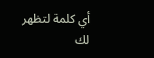أي كلمة لتظهر لك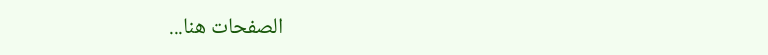الصفحات هنا...